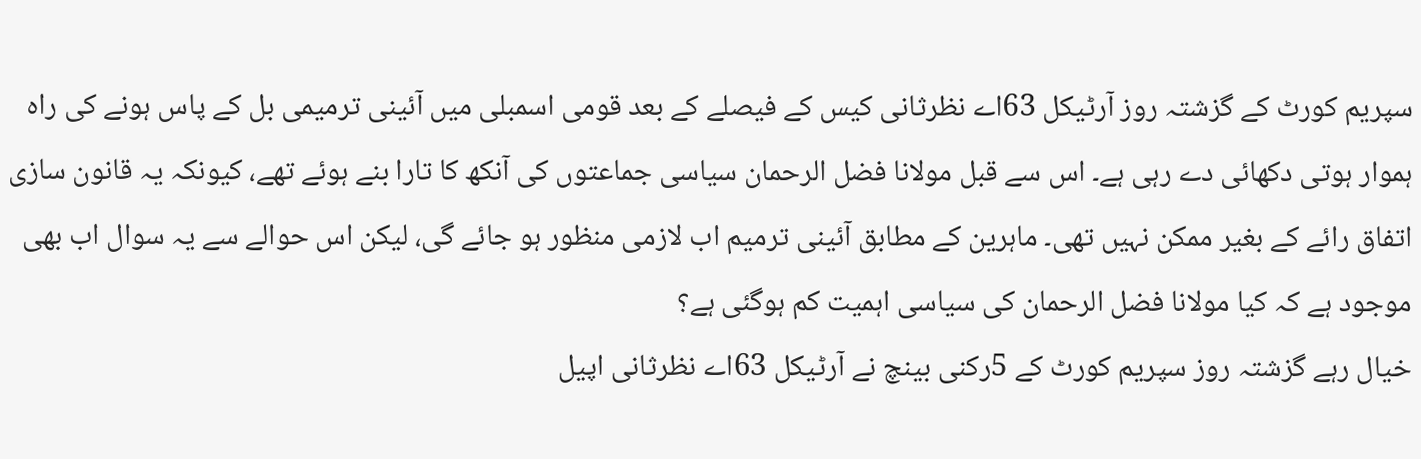سپریم کورٹ کے گزشتہ روز آرٹیکل 63اے نظرثانی کیس کے فیصلے کے بعد قومی اسمبلی میں آئینی ترمیمی بل کے پاس ہونے کی راہ ہموار ہوتی دکھائی دے رہی ہے۔ اس سے قبل مولانا فضل الرحمان سیاسی جماعتوں کی آنکھ کا تارا بنے ہوئے تھے، کیونکہ یہ قانون سازی اتفاق رائے کے بغیر ممکن نہیں تھی۔ ماہرین کے مطابق آئینی ترمیم اب لازمی منظور ہو جائے گی، لیکن اس حوالے سے یہ سوال اب بھی موجود ہے کہ کیا مولانا فضل الرحمان کی سیاسی اہمیت کم ہوگئی ہے؟
خیال رہے گزشتہ روز سپریم کورٹ کے 5رکنی بینچ نے آرٹیکل 63اے نظرثانی اپیل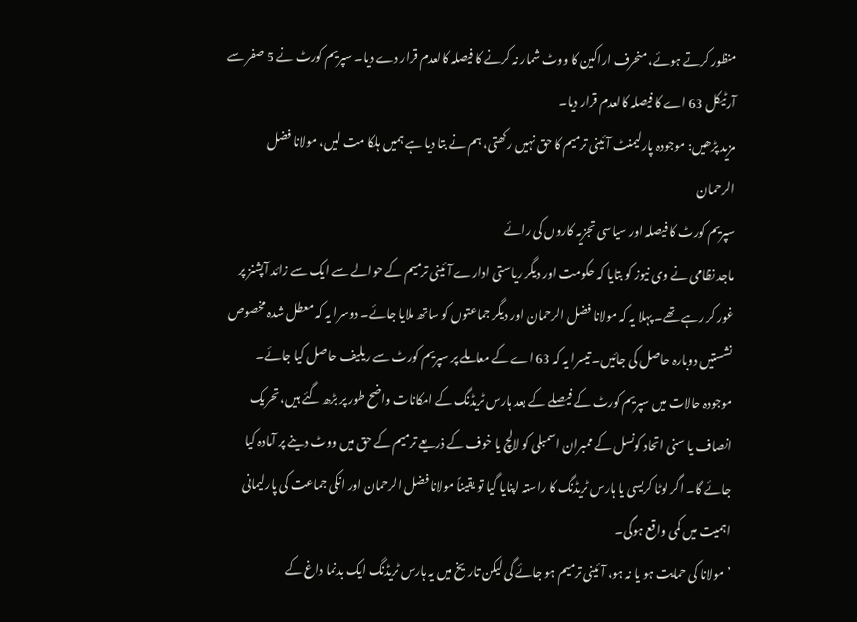منظور کرتے ہوئے، منحرف اراکین کا ووٹ شمار نہ کرنے کا فیصلہ کالعدم قرار دے دیا۔ سپریم کورٹ نے 5 صفر سے آرٹیکل 63 اے کا فیصلہ کالعدم قرار دیا۔
مزید پڑھیں: موجودہ پارلیمنٹ آئینی ترمیم کا حق نہیں رکھتی، ہم نے بتا دیا ہے ہمیں ہلکا مت لیں، مولانا فضل الرحمان
سپریم کورٹ کا فیصلہ اور سیاسی تجزیہ کاروں کی رائے
ماجد نظامی نے وی نیوز کو بتایا کہ حکومت اور دیگر ریاستی ادارے آئینی ترمیم کے حوالے سے ایک سے زائد آپشنز پر غور کر رہے تھے۔ پہلا یہ کہ مولانا فضل الرحمان اور دیگر جماعتوں کو ساتھ ملایا جائے۔ دوسرا یہ کہ معطل شدہ مخصوص نشستیں دوبارہ حاصل کی جائیں۔ تیسرا یہ کہ 63 اے کے معاملے پر سپریم کورٹ سے ریلیف حاصل کیا جائے۔
موجودہ حالات میں سپریم کورٹ کے فیصلے کے بعد ہارس ٹریڈنگ کے امکانات واضح طور پر بڑھ گئے ہیں، تحریک انصاف یا سنی اتحاد کونسل کے ممبران اسمبلی کو لالچ یا خوف کے ذریعے ترمیم کے حق میں ووٹ دینے پر آمادہ کیا جائے گا۔ اگر لوٹا کریسی یا ہارس ٹریڈنگ کا راستہ اپنایا گیا تو یقیناً مولانا فضل الرحمان اور انکی جماعت کی پارلیمانی اہمیت میں کمی واقع ہوگی۔
’مولانا کی حمایت ہو یا نہ ہو، آئینی ترمیم ہو جائے گی لیکن تاریخ میں یہ ہارس ٹریڈنگ ایک بدنما داغ کے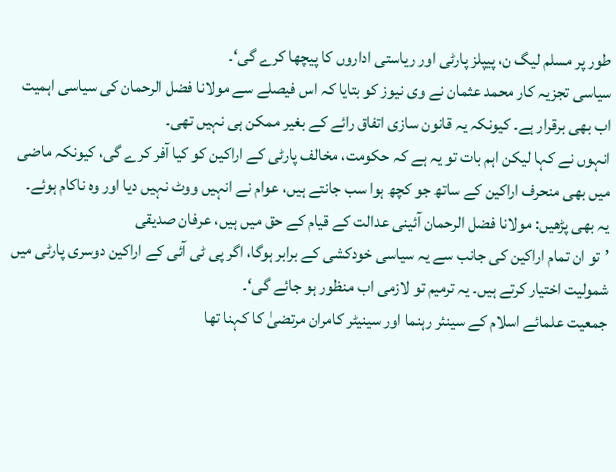طور پر مسلم لیگ ن، پیپلز پارٹی اور ریاستی اداروں کا پیچھا کرے گی‘۔
سیاسی تجزیہ کار محمد عثمان نے وی نیوز کو بتایا کہ اس فیصلے سے مولانا فضل الرحمان کی سیاسی اہمیت اب بھی برقرار ہے۔ کیونکہ یہ قانون سازی اتفاق رائے کے بغیر ممکن ہی نہیں تھی۔
انہوں نے کہا لیکن اہم بات تو یہ ہے کہ حکومت، مخالف پارٹی کے اراکین کو کیا آفر کرے گی، کیونکہ ماضی میں بھی منحرف اراکین کے ساتھ جو کچھ ہوا سب جانتے ہیں، عوام نے انہیں ووٹ نہیں دیا اور وہ ناکام ہوئے۔
یہ بھی پڑھیں: مولانا فضل الرحمان آئینی عدالت کے قیام کے حق میں ہیں، عرفان صدیقی
’تو ان تمام اراکین کی جانب سے یہ سیاسی خودکشی کے برابر ہوگا، اگر پی ٹی آئی کے اراکین دوسری پارٹی میں شمولیت اختیار کرتے ہیں۔ یہ ترمیم تو لازمی اب منظور ہو جائے گی‘۔
جمعیت علمائے اسلام کے سینئر رہنما اور سینیٹر کامران مرتضیٰ کا کہنا تھا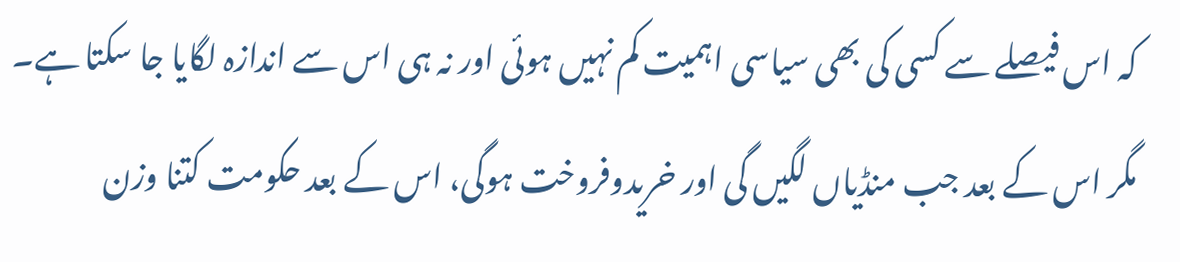کہ اس فیصلے سے کسی کی بھی سیاسی اہمیت کم نہیں ہوئی اور نہ ہی اس سے اندازہ لگایا جا سکتا ہے۔ مگر اس کے بعد جب منڈیاں لگیں گی اور خریدوفروخت ہوگی، اس کے بعد حکومت کتنا وزن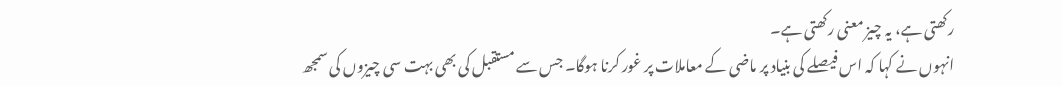رکھتی ہے، یہ چیز معنی رکھتی ہے۔
انہوں نے کہا کہ اس فیصلے کی بنیاد پر ماضی کے معاملات پر غور کرنا ہوگا۔ جس سے مستقبل کی بھی بہت سی چیزوں کی سمجھ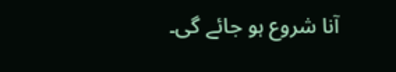آنا شروع ہو جائے گی۔